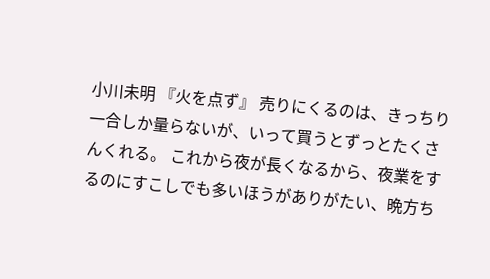小川未明 『火を点ず』 売りにくるのは、きっちり一合しか量らないが、いって買うとずっとたくさんくれる。 これから夜が長くなるから、夜業をするのにすこしでも多いほうがありがたい、晩方ち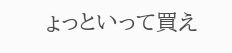ょっといって買え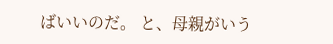ばいいのだ。 と、母親がいう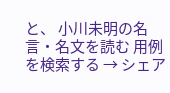と、 小川未明の名言・名文を読む 用例を検索する → シェア